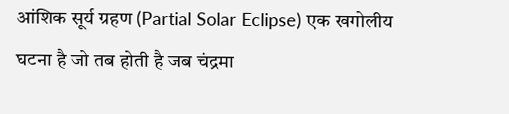आंशिक सूर्य ग्रहण (Partial Solar Eclipse) एक खगोलीय घटना है जो तब होती है जब चंद्रमा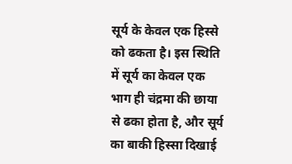सूर्य के केवल एक हिस्से को ढकता है। इस स्थिति में सूर्य का केवल एक भाग ही चंद्रमा की छाया से ढका होता है, और सूर्य का बाकी हिस्सा दिखाई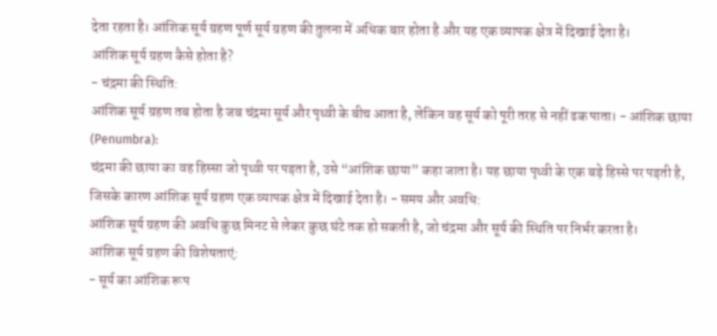देता रहता है। आंशिक सूर्य ग्रहण पूर्ण सूर्य ग्रहण की तुलना में अधिक बार होता है और यह एक व्यापक क्षेत्र में दिखाई देता है।
आंशिक सूर्य ग्रहण कैसे होता है?
- चंद्रमा की स्थिति:
आंशिक सूर्य ग्रहण तब होता है जब चंद्रमा सूर्य और पृथ्वी के बीच आता है, लेकिन वह सूर्य को पूरी तरह से नहीं ढक पाता। - आंशिक छाया (Penumbra):
चंद्रमा की छाया का वह हिस्सा जो पृथ्वी पर पड़ता है, उसे “आंशिक छाया” कहा जाता है। यह छाया पृथ्वी के एक बड़े हिस्से पर पड़ती है, जिसके कारण आंशिक सूर्य ग्रहण एक व्यापक क्षेत्र में दिखाई देता है। - समय और अवधि:
आंशिक सूर्य ग्रहण की अवधि कुछ मिनट से लेकर कुछ घंटे तक हो सकती है, जो चंद्रमा और सूर्य की स्थिति पर निर्भर करता है।
आंशिक सूर्य ग्रहण की विशेषताएं:
- सूर्य का आंशिक रूप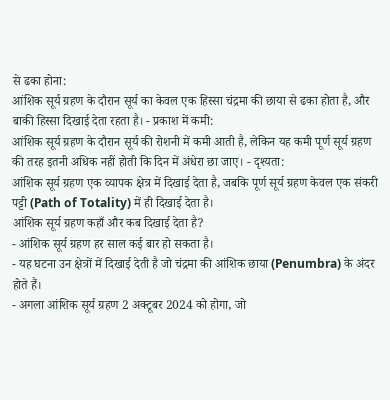से ढका होना:
आंशिक सूर्य ग्रहण के दौरान सूर्य का केवल एक हिस्सा चंद्रमा की छाया से ढका होता है, और बाकी हिस्सा दिखाई देता रहता है। - प्रकाश में कमी:
आंशिक सूर्य ग्रहण के दौरान सूर्य की रोशनी में कमी आती है, लेकिन यह कमी पूर्ण सूर्य ग्रहण की तरह इतनी अधिक नहीं होती कि दिन में अंधेरा छा जाए। - दृश्यता:
आंशिक सूर्य ग्रहण एक व्यापक क्षेत्र में दिखाई देता है, जबकि पूर्ण सूर्य ग्रहण केवल एक संकरी पट्टी (Path of Totality) में ही दिखाई देता है।
आंशिक सूर्य ग्रहण कहाँ और कब दिखाई देता है?
- आंशिक सूर्य ग्रहण हर साल कई बार हो सकता है।
- यह घटना उन क्षेत्रों में दिखाई देती है जो चंद्रमा की आंशिक छाया (Penumbra) के अंदर होते हैं।
- अगला आंशिक सूर्य ग्रहण 2 अक्टूबर 2024 को होगा, जो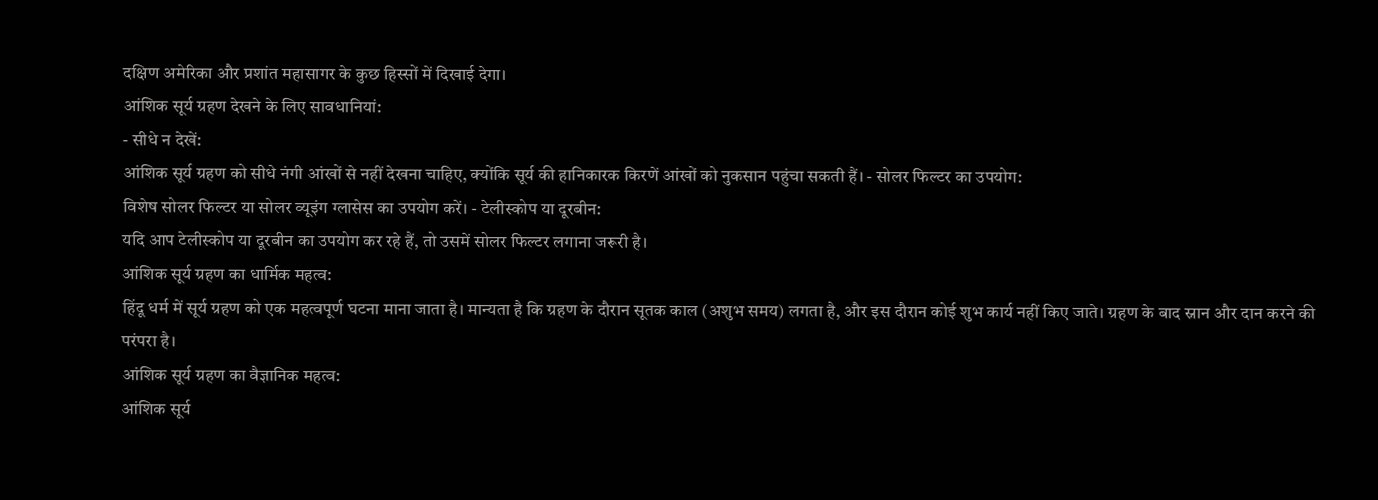दक्षिण अमेरिका और प्रशांत महासागर के कुछ हिस्सों में दिखाई देगा।
आंशिक सूर्य ग्रहण देखने के लिए सावधानियां:
- सीधे न देखें:
आंशिक सूर्य ग्रहण को सीधे नंगी आंखों से नहीं देखना चाहिए, क्योंकि सूर्य की हानिकारक किरणें आंखों को नुकसान पहुंचा सकती हैं। - सोलर फिल्टर का उपयोग:
विशेष सोलर फिल्टर या सोलर व्यूइंग ग्लासेस का उपयोग करें। - टेलीस्कोप या दूरबीन:
यदि आप टेलीस्कोप या दूरबीन का उपयोग कर रहे हैं, तो उसमें सोलर फिल्टर लगाना जरूरी है।
आंशिक सूर्य ग्रहण का धार्मिक महत्व:
हिंदू धर्म में सूर्य ग्रहण को एक महत्वपूर्ण घटना माना जाता है। मान्यता है कि ग्रहण के दौरान सूतक काल (अशुभ समय) लगता है, और इस दौरान कोई शुभ कार्य नहीं किए जाते। ग्रहण के बाद स्नान और दान करने की परंपरा है।
आंशिक सूर्य ग्रहण का वैज्ञानिक महत्व:
आंशिक सूर्य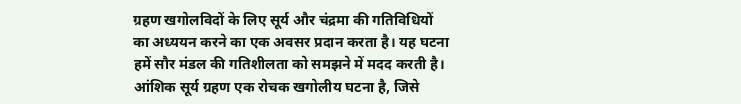ग्रहण खगोलविदों के लिए सूर्य और चंद्रमा की गतिविधियों का अध्ययन करने का एक अवसर प्रदान करता है। यह घटना हमें सौर मंडल की गतिशीलता को समझने में मदद करती है।
आंशिक सूर्य ग्रहण एक रोचक खगोलीय घटना है, जिसे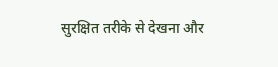सुरक्षित तरीके से देखना और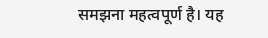समझना महत्वपूर्ण है। यह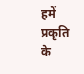हमें प्रकृति के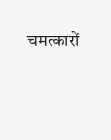चमत्कारों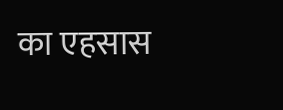का एहसास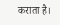कराता है।